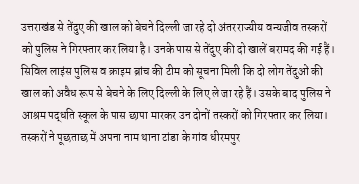उत्तराखंड से तेंदुए की खाल को बेचने दिल्ली जा रहे दो अंतरराज्यीय वन्यजीव तस्करों को पुलिस ने गिरफ्तार कर लिया है। उनके पास से तेंदुए की दो खालें बरामद की गई हैं।
सिविल लाइंस पुलिस व क्राइम ब्रांच की टीम को सूचना मिली कि दो लोग तेंदुओं की खाल को अवैध रूप से बेचने के लिए दिल्ली के लिए ले जा रहे हैं। उसके बाद पुलिस ने आश्रम पद्धति स्कूल के पास छापा मारकर उन दोनों तस्करों को गिरफ्तार कर लिया। तस्करों ने पूछताछ में अपना नाम थाना टांडा के गांव धीरमपुर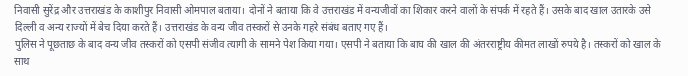निवासी सुरेंद्र और उत्तराखंड के काशीपुर निवासी ओमपाल बताया। दोनों ने बताया कि वे उत्तराखंड में वन्यजीवों का शिकार करने वालों के संपर्क में रहते हैं। उसके बाद खाल उतारके उसे दिल्ली व अन्य राज्यों में बेच दिया करते हैं। उत्तराखंड के वन्य जीव तस्करों से उनके गहरे संबंध बताए गए हैं।
पुलिस ने पूछताछ के बाद वन्य जीव तस्करों को एसपी संजीव त्यागी के सामने पेश किया गया। एसपी ने बताया कि बाघ की खाल की अंतरराष्ट्रीय कीमत लाखों रुपये है। तस्करों को खाल के साथ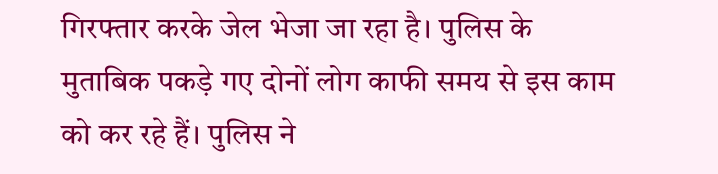गिरफ्तार करके जेल भेजा जा रहा है। पुलिस के मुताबिक पकड़े गए दोनों लोग काफी समय से इस काम को कर रहे हैं। पुलिस ने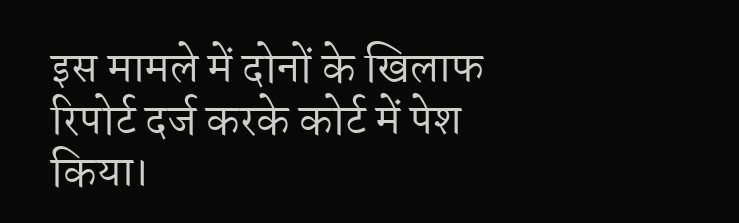इस मामले में दोनों के खिलाफ रिपोर्ट दर्ज करके कोर्ट में पेश किया।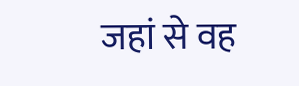जहां से वह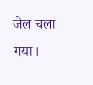जेल चला गया।